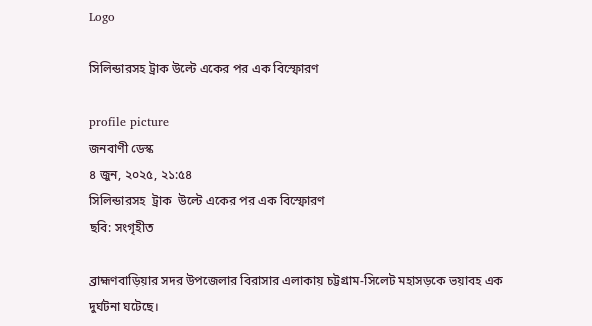Logo

সিলিন্ডারসহ ট্রাক উল্টে একের পর এক বিস্ফোরণ

profile picture
জনবাণী ডেস্ক
৪ জুন, ২০২৫, ২১:৫৪
সিলিন্ডারসহ  ট্রাক  উল্টে একের পর এক বিস্ফোরণ
ছবি: সংগৃহীত

ব্রাহ্মণবাড়িয়ার সদর উপজেলার বিরাসার এলাকায় চট্টগ্রাম-সিলেট মহাসড়কে ভয়াবহ এক দুর্ঘটনা ঘটেছে।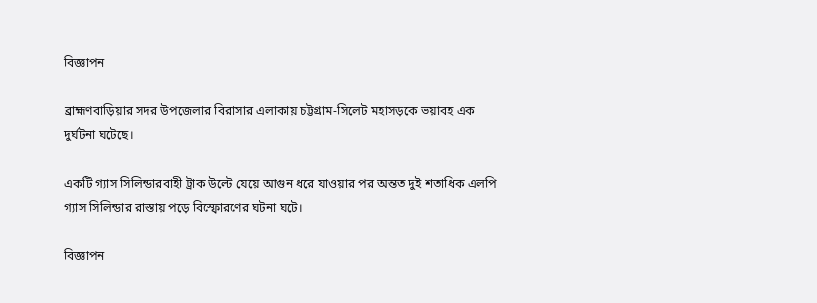বিজ্ঞাপন

ব্রাহ্মণবাড়িয়ার সদর উপজেলার বিরাসার এলাকায় চট্টগ্রাম-সিলেট মহাসড়কে ভয়াবহ এক দুর্ঘটনা ঘটেছে।

একটি গ্যাস সিলিন্ডারবাহী ট্রাক উল্টে যেয়ে আগুন ধরে যাওয়ার পর অন্তত দুই শতাধিক এলপি গ্যাস সিলিন্ডার রাস্তায় পড়ে বিস্ফোরণের ঘটনা ঘটে।

বিজ্ঞাপন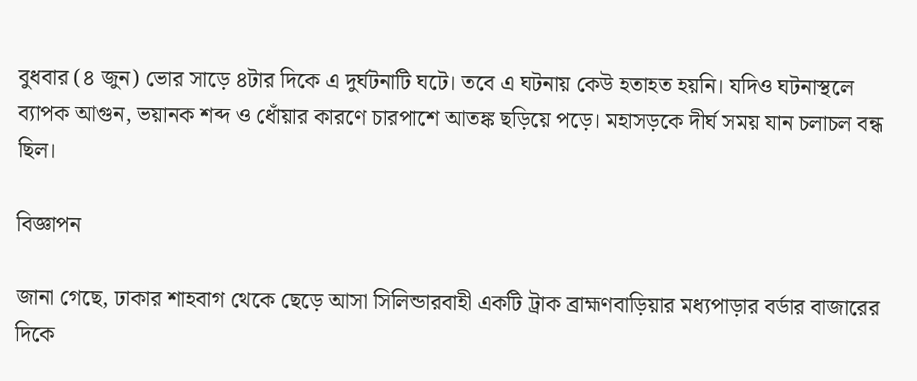বুধবার (৪ জুন) ভোর সাড়ে ৪টার দিকে এ দুর্ঘটনাটি ঘটে। তবে এ ঘটনায় কেউ হতাহত হয়নি। যদিও ঘটনাস্থলে ব্যাপক আগুন, ভয়ানক শব্দ ও ধোঁয়ার কারণে চারপাশে আতঙ্ক ছড়িয়ে পড়ে। মহাসড়কে দীর্ঘ সময় যান চলাচল বন্ধ ছিল।

বিজ্ঞাপন

জানা গেছে, ঢাকার শাহবাগ থেকে ছেড়ে আসা সিলিন্ডারবাহী একটি ট্রাক ব্রাহ্মণবাড়িয়ার মধ্যপাড়ার বর্ডার বাজারের দিকে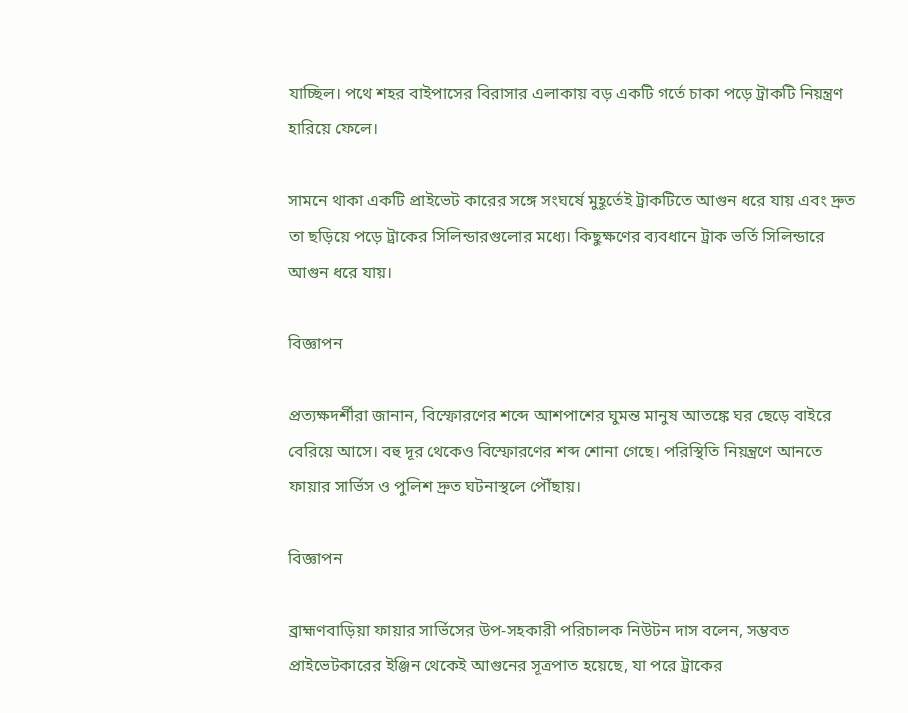যাচ্ছিল। পথে শহর বাইপাসের বিরাসার এলাকায় বড় একটি গর্তে চাকা পড়ে ট্রাকটি নিয়ন্ত্রণ হারিয়ে ফেলে।

সামনে থাকা একটি প্রাইভেট কারের সঙ্গে সংঘর্ষে মুহূর্তেই ট্রাকটিতে আগুন ধরে যায় এবং দ্রুত তা ছড়িয়ে পড়ে ট্রাকের সিলিন্ডারগুলোর মধ্যে। কিছুক্ষণের ব্যবধানে ট্রাক ভর্তি সিলিন্ডারে আগুন ধরে যায়।

বিজ্ঞাপন

প্রত্যক্ষদর্শীরা জানান, বিস্ফোরণের শব্দে আশপাশের ঘুমন্ত মানুষ আতঙ্কে ঘর ছেড়ে বাইরে বেরিয়ে আসে। বহু দূর থেকেও বিস্ফোরণের শব্দ শোনা গেছে। পরিস্থিতি নিয়ন্ত্রণে আনতে ফায়ার সার্ভিস ও পুলিশ দ্রুত ঘটনাস্থলে পৌঁছায়।

বিজ্ঞাপন

ব্রাহ্মণবাড়িয়া ফায়ার সার্ভিসের উপ-সহকারী পরিচালক নিউটন দাস বলেন, সম্ভবত প্রাইভেটকারের ইঞ্জিন থেকেই আগুনের সূত্রপাত হয়েছে, যা পরে ট্রাকের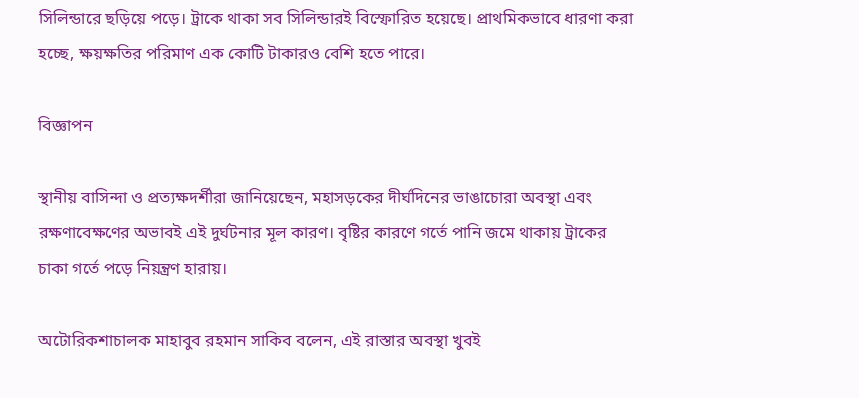সিলিন্ডারে ছড়িয়ে পড়ে। ট্রাকে থাকা সব সিলিন্ডারই বিস্ফোরিত হয়েছে। প্রাথমিকভাবে ধারণা করা হচ্ছে, ক্ষয়ক্ষতির পরিমাণ এক কোটি টাকারও বেশি হতে পারে।

বিজ্ঞাপন

স্থানীয় বাসিন্দা ও প্রত্যক্ষদর্শীরা জানিয়েছেন, মহাসড়কের দীর্ঘদিনের ভাঙাচোরা অবস্থা এবং রক্ষণাবেক্ষণের অভাবই এই দুর্ঘটনার মূল কারণ। বৃষ্টির কারণে গর্তে পানি জমে থাকায় ট্রাকের চাকা গর্তে পড়ে নিয়ন্ত্রণ হারায়।

অটোরিকশাচালক মাহাবুব রহমান সাকিব বলেন, এই রাস্তার অবস্থা খুবই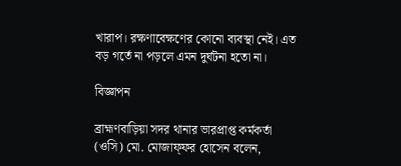খারাপ। রক্ষণাবেক্ষণের কোনো ব্যবস্থা নেই। এত বড় গর্তে না পড়লে এমন দুর্ঘটনা হতো না।

বিজ্ঞাপন

ব্রাহ্মণবাড়িয়া সদর থানার ভারপ্রাপ্ত কর্মকর্তা (ওসি) মো. মোজাফ্ফর হোসেন বলেন,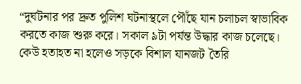“দুর্ঘটনার পর দ্রুত পুলিশ ঘটনাস্থলে পৌঁছে যান চলাচল স্বাভাবিক করতে কাজ শুরু করে। সকাল ৯টা পর্যন্ত উদ্ধার কাজ চলেছে। কেউ হতাহত না হলেও সড়কে বিশাল যানজট তৈরি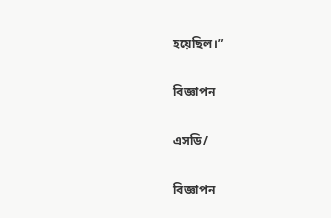হয়েছিল।”

বিজ্ঞাপন

এসডি/

বিজ্ঞাপন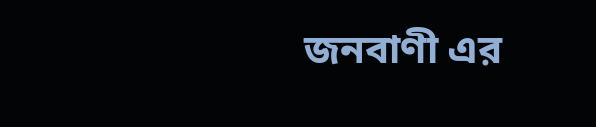জনবাণী এর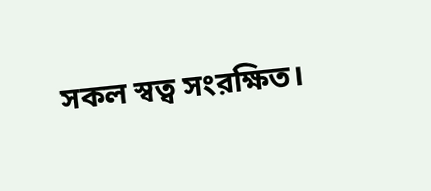সকল স্বত্ব সংরক্ষিত।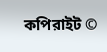কপিরাইট ©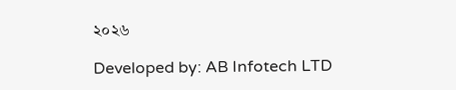২০২৬

Developed by: AB Infotech LTD